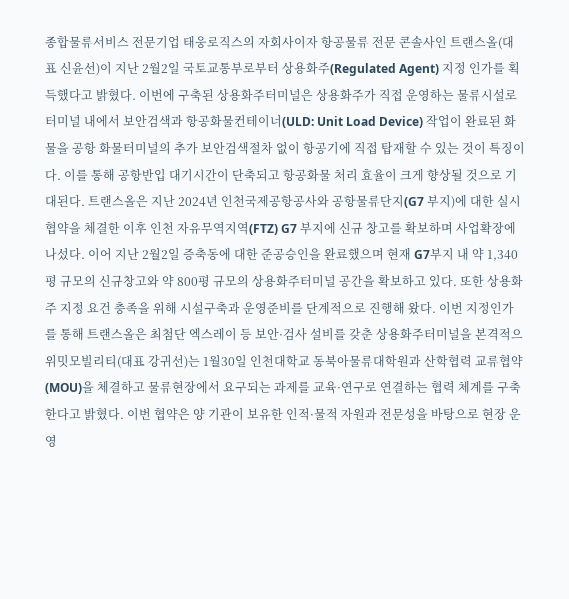종합물류서비스 전문기업 태웅로직스의 자회사이자 항공물류 전문 콘솔사인 트랜스올(대표 신윤선)이 지난 2월2일 국토교통부로부터 상용화주(Regulated Agent) 지정 인가를 획득했다고 밝혔다. 이번에 구축된 상용화주터미널은 상용화주가 직접 운영하는 물류시설로 터미널 내에서 보안검색과 항공화물컨테이너(ULD: Unit Load Device) 작업이 완료된 화물을 공항 화물터미널의 추가 보안검색절차 없이 항공기에 직접 탑재할 수 있는 것이 특징이다. 이를 통해 공항반입 대기시간이 단축되고 항공화물 처리 효율이 크게 향상될 것으로 기대된다. 트랜스올은 지난 2024년 인천국제공항공사와 공항물류단지(G7 부지)에 대한 실시협약을 체결한 이후 인천 자유무역지역(FTZ) G7 부지에 신규 창고를 확보하며 사업확장에 나섰다. 이어 지난 2월2일 증축동에 대한 준공승인을 완료했으며 현재 G7부지 내 약 1,340평 규모의 신규창고와 약 800평 규모의 상용화주터미널 공간을 확보하고 있다. 또한 상용화주 지정 요건 충족을 위해 시설구축과 운영준비를 단계적으로 진행해 왔다. 이번 지정인가를 통해 트랜스올은 최첨단 엑스레이 등 보안·검사 설비를 갖춘 상용화주터미널을 본격적으
위밋모빌리티(대표 강귀선)는 1월30일 인천대학교 동북아물류대학원과 산학협력 교류협약(MOU)을 체결하고 물류현장에서 요구되는 과제를 교육·연구로 연결하는 협력 체계를 구축한다고 밝혔다. 이번 협약은 양 기관이 보유한 인적·물적 자원과 전문성을 바탕으로 현장 운영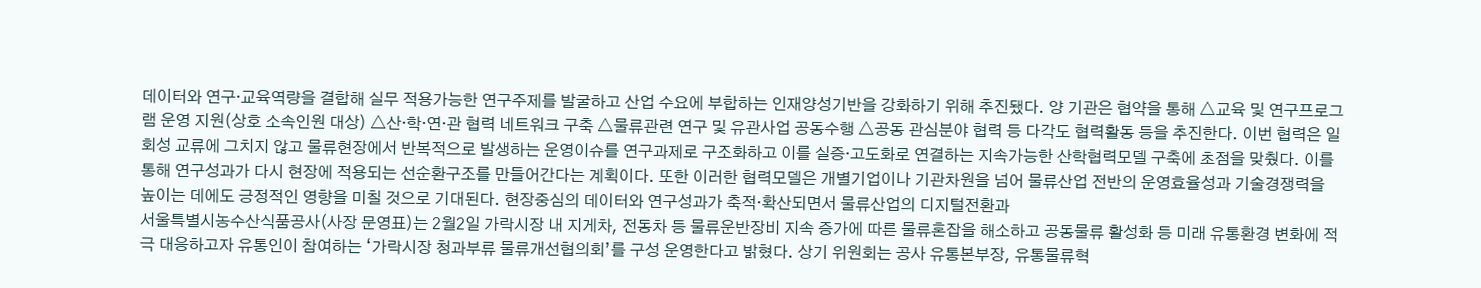데이터와 연구·교육역량을 결합해 실무 적용가능한 연구주제를 발굴하고 산업 수요에 부합하는 인재양성기반을 강화하기 위해 추진됐다. 양 기관은 협약을 통해 △교육 및 연구프로그램 운영 지원(상호 소속인원 대상) △산·학·연·관 협력 네트워크 구축 △물류관련 연구 및 유관사업 공동수행 △공동 관심분야 협력 등 다각도 협력활동 등을 추진한다. 이번 협력은 일회성 교류에 그치지 않고 물류현장에서 반복적으로 발생하는 운영이슈를 연구과제로 구조화하고 이를 실증·고도화로 연결하는 지속가능한 산학협력모델 구축에 초점을 맞췄다. 이를 통해 연구성과가 다시 현장에 적용되는 선순환구조를 만들어간다는 계획이다. 또한 이러한 협력모델은 개별기업이나 기관차원을 넘어 물류산업 전반의 운영효율성과 기술경쟁력을 높이는 데에도 긍정적인 영향을 미칠 것으로 기대된다. 현장중심의 데이터와 연구성과가 축적·확산되면서 물류산업의 디지털전환과
서울특별시농수산식품공사(사장 문영표)는 2월2일 가락시장 내 지게차, 전동차 등 물류운반장비 지속 증가에 따른 물류혼잡을 해소하고 공동물류 활성화 등 미래 유통환경 변화에 적극 대응하고자 유통인이 참여하는 ‘가락시장 청과부류 물류개선협의회’를 구성 운영한다고 밝혔다. 상기 위원회는 공사 유통본부장, 유통물류혁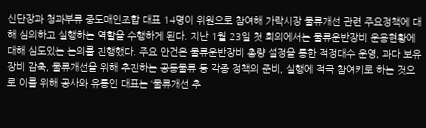신단장과 청과부류 중도매인조합 대표 14명이 위원으로 참여해 가락시장 물류개선 관련 주요정책에 대해 심의하고 실행하는 역할을 수행하게 된다. 지난 1월 23일 첫 회의에서는 물류운반장비 운용현황에 대해 심도있는 논의를 진행했다. 주요 안건은 물류운반장비 총량 설정을 통한 적정대수 운영, 과다 보유 장비 감축, 물류개선을 위해 추진하는 공동물류 등 각종 정책의 준비, 실행에 적극 참여키로 하는 것으로 이를 위해 공사와 유통인 대표는 ‘물류개선 추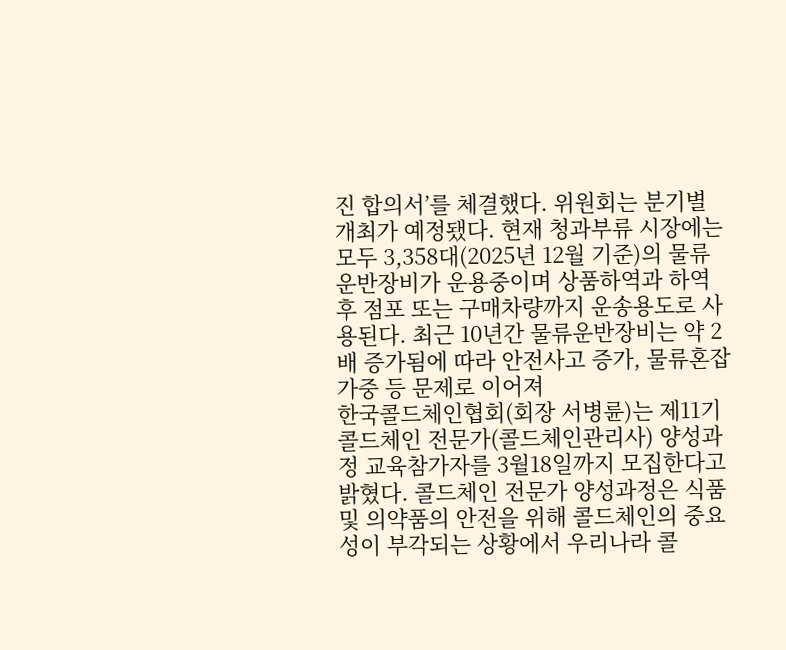진 합의서’를 체결했다. 위원회는 분기별 개최가 예정됐다. 현재 청과부류 시장에는 모두 3,358대(2025년 12월 기준)의 물류운반장비가 운용중이며 상품하역과 하역 후 점포 또는 구매차량까지 운송용도로 사용된다. 최근 10년간 물류운반장비는 약 2배 증가됨에 따라 안전사고 증가, 물류혼잡 가중 등 문제로 이어져
한국콜드체인협회(회장 서병륜)는 제11기 콜드체인 전문가(콜드체인관리사) 양성과정 교육참가자를 3월18일까지 모집한다고 밝혔다. 콜드체인 전문가 양성과정은 식품 및 의약품의 안전을 위해 콜드체인의 중요성이 부각되는 상황에서 우리나라 콜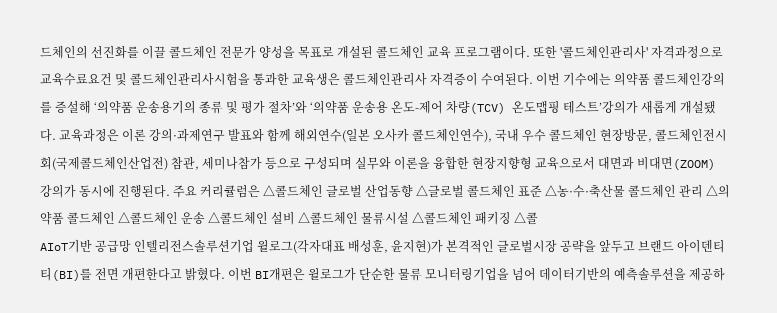드체인의 선진화를 이끌 콜드체인 전문가 양성을 목표로 개설된 콜드체인 교육 프로그램이다. 또한 '콜드체인관리사' 자격과정으로 교육수료요건 및 콜드체인관리사시험을 통과한 교육생은 콜드체인관리사 자격증이 수여된다. 이번 기수에는 의약품 콜드체인강의를 증설해 ‘의약품 운송용기의 종류 및 평가 절차’와 ‘의약품 운송용 온도-제어 차량(TCV) 온도맵핑 테스트’강의가 새롭게 개설됐다. 교육과정은 이론 강의·과제연구 발표와 함께 해외연수(일본 오사카 콜드체인연수), 국내 우수 콜드체인 현장방문, 콜드체인전시회(국제콜드체인산업전) 참관, 세미나참가 등으로 구성되며 실무와 이론을 융합한 현장지향형 교육으로서 대면과 비대면(ZOOM) 강의가 동시에 진행된다. 주요 커리큘럼은 △콜드체인 글로벌 산업동향 △글로벌 콜드체인 표준 △농·수·축산물 콜드체인 관리 △의약품 콜드체인 △콜드체인 운송 △콜드체인 설비 △콜드체인 물류시설 △콜드체인 패키징 △콜
AIoT기반 공급망 인텔리전스솔루션기업 윌로그(각자대표 배성훈, 윤지현)가 본격적인 글로벌시장 공략을 앞두고 브랜드 아이덴티티(BI)를 전면 개편한다고 밝혔다. 이번 BI개편은 윌로그가 단순한 물류 모니터링기업을 넘어 데이터기반의 예측솔루션을 제공하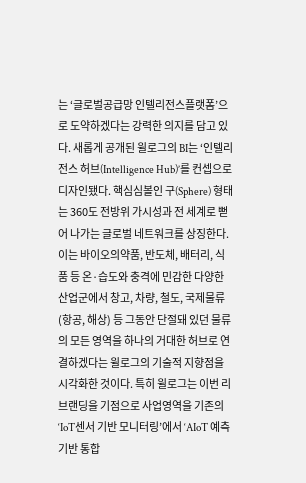는 ‘글로벌공급망 인텔리전스플랫폼’으로 도약하겠다는 강력한 의지를 담고 있다. 새롭게 공개된 윌로그의 BI는 ‘인텔리전스 허브(Intelligence Hub)’를 컨셉으로 디자인됐다. 핵심심볼인 구(Sphere) 형태는 360도 전방위 가시성과 전 세계로 뻗어 나가는 글로벌 네트워크를 상징한다. 이는 바이오의약품, 반도체, 배터리, 식품 등 온·습도와 충격에 민감한 다양한 산업군에서 창고, 차량, 철도, 국제물류(항공, 해상) 등 그동안 단절돼 있던 물류의 모든 영역을 하나의 거대한 허브로 연결하겠다는 윌로그의 기술적 지향점을 시각화한 것이다. 특히 윌로그는 이번 리브랜딩을 기점으로 사업영역을 기존의 ‘IoT센서 기반 모니터링’에서 ‘AIoT 예측 기반 통합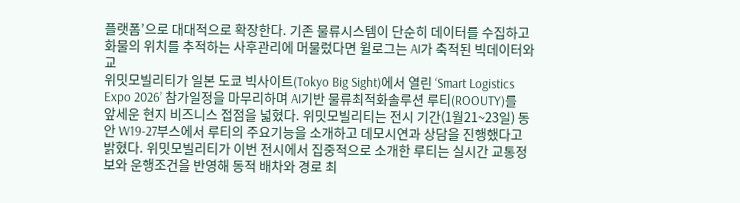플랫폼’으로 대대적으로 확장한다. 기존 물류시스템이 단순히 데이터를 수집하고 화물의 위치를 추적하는 사후관리에 머물렀다면 윌로그는 AI가 축적된 빅데이터와 교
위밋모빌리티가 일본 도쿄 빅사이트(Tokyo Big Sight)에서 열린 ‘Smart Logistics Expo 2026’ 참가일정을 마무리하며 AI기반 물류최적화솔루션 루티(ROOUTY)를 앞세운 현지 비즈니스 접점을 넓혔다. 위밋모빌리티는 전시 기간(1월21~23일) 동안 W19-27부스에서 루티의 주요기능을 소개하고 데모시연과 상담을 진행했다고 밝혔다. 위밋모빌리티가 이번 전시에서 집중적으로 소개한 루티는 실시간 교통정보와 운행조건을 반영해 동적 배차와 경로 최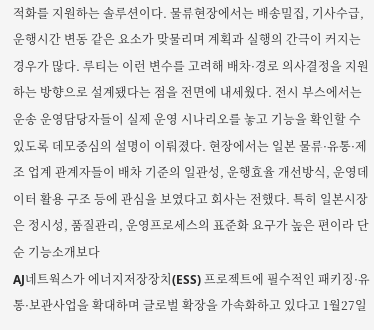적화를 지원하는 솔루션이다. 물류현장에서는 배송밀집, 기사수급, 운행시간 변동 같은 요소가 맞물리며 계획과 실행의 간극이 커지는 경우가 많다. 루티는 이런 변수를 고려해 배차·경로 의사결정을 지원하는 방향으로 설계됐다는 점을 전면에 내세웠다. 전시 부스에서는 운송 운영담당자들이 실제 운영 시나리오를 놓고 기능을 확인할 수 있도록 데모중심의 설명이 이뤄졌다. 현장에서는 일본 물류·유통·제조 업계 관계자들이 배차 기준의 일관성, 운행효율 개선방식, 운영데이터 활용 구조 등에 관심을 보였다고 회사는 전했다. 특히 일본시장은 정시성, 품질관리, 운영프로세스의 표준화 요구가 높은 편이라 단순 기능소개보다
AJ네트웍스가 에너지저장장치(ESS) 프로젝트에 필수적인 패키징·유통·보관사업을 확대하며 글로벌 확장을 가속화하고 있다고 1월27일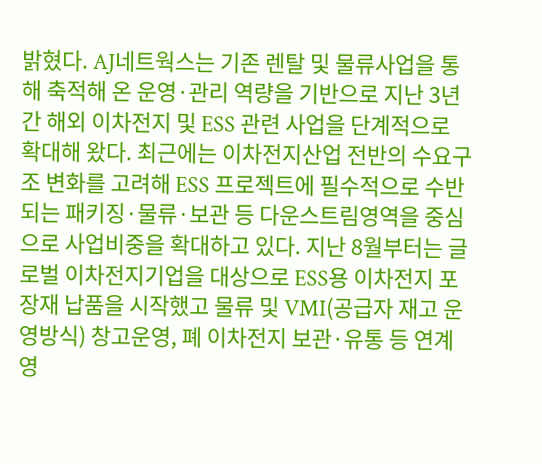밝혔다. AJ네트웍스는 기존 렌탈 및 물류사업을 통해 축적해 온 운영·관리 역량을 기반으로 지난 3년간 해외 이차전지 및 ESS 관련 사업을 단계적으로 확대해 왔다. 최근에는 이차전지산업 전반의 수요구조 변화를 고려해 ESS 프로젝트에 필수적으로 수반되는 패키징·물류·보관 등 다운스트림영역을 중심으로 사업비중을 확대하고 있다. 지난 8월부터는 글로벌 이차전지기업을 대상으로 ESS용 이차전지 포장재 납품을 시작했고 물류 및 VMI(공급자 재고 운영방식) 창고운영, 폐 이차전지 보관·유통 등 연계 영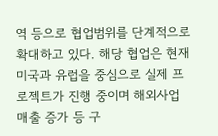역 등으로 협업범위를 단계적으로 확대하고 있다. 해당 협업은 현재 미국과 유럽을 중심으로 실제 프로젝트가 진행 중이며 해외사업 매출 증가 등 구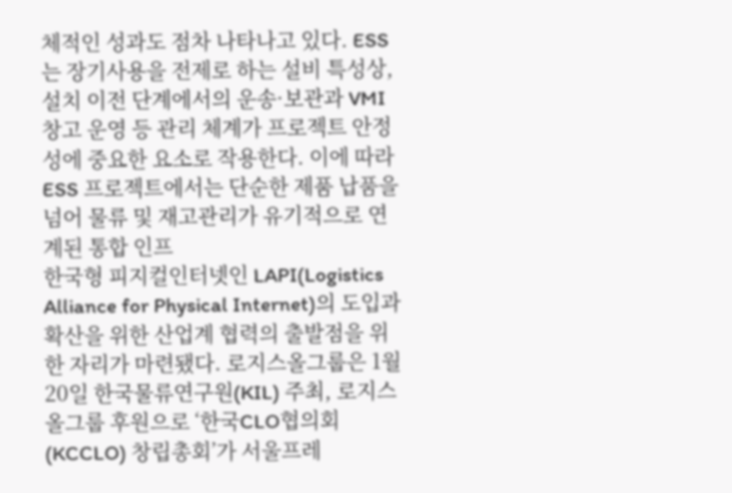체적인 성과도 점차 나타나고 있다. ESS는 장기사용을 전제로 하는 설비 특성상, 설치 이전 단계에서의 운송·보관과 VMI 창고 운영 등 관리 체계가 프로젝트 안정성에 중요한 요소로 작용한다. 이에 따라 ESS 프로젝트에서는 단순한 제품 납품을 넘어 물류 및 재고관리가 유기적으로 연계된 통합 인프
한국형 피지컬인터넷인 LAPI(Logistics Alliance for Physical Internet)의 도입과 확산을 위한 산업계 협력의 출발점을 위한 자리가 마련됐다. 로지스올그룹은 1월20일 한국물류연구원(KIL) 주최, 로지스올그룹 후원으로 ‘한국CLO협의회(KCCLO) 창립총회’가 서울프레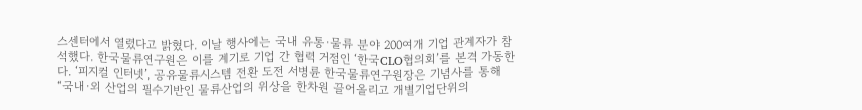스센터에서 열렸다고 밝혔다. 이날 행사에는 국내 유통·물류 분야 200여개 기업 관계자가 참석했다. 한국물류연구원은 이를 계기로 기업 간 협력 거점인 ‘한국CLO협의회’를 본격 가동한다. ‘피지컬 인터넷’, 공유물류시스템 전환 도전 서병륜 한국물류연구원장은 기념사를 통해 “국내·외 산업의 필수기반인 물류산업의 위상을 한차원 끌어올리고 개별기업단위의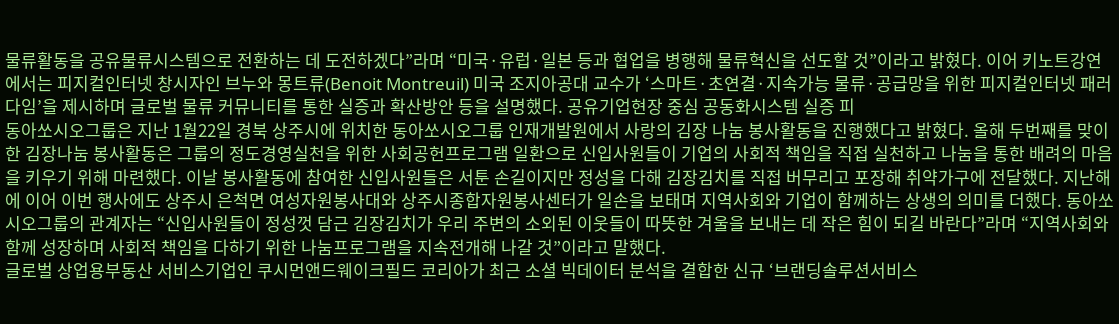물류활동을 공유물류시스템으로 전환하는 데 도전하겠다”라며 “미국·유럽·일본 등과 협업을 병행해 물류혁신을 선도할 것”이라고 밝혔다. 이어 키노트강연에서는 피지컬인터넷 창시자인 브누와 몽트류(Benoit Montreuil) 미국 조지아공대 교수가 ‘스마트·초연결·지속가능 물류·공급망을 위한 피지컬인터넷 패러다임’을 제시하며 글로벌 물류 커뮤니티를 통한 실증과 확산방안 등을 설명했다. 공유기업현장 중심 공동화시스템 실증 피
동아쏘시오그룹은 지난 1월22일 경북 상주시에 위치한 동아쏘시오그룹 인재개발원에서 사랑의 김장 나눔 봉사활동을 진행했다고 밝혔다. 올해 두번째를 맞이한 김장나눔 봉사활동은 그룹의 정도경영실천을 위한 사회공헌프로그램 일환으로 신입사원들이 기업의 사회적 책임을 직접 실천하고 나눔을 통한 배려의 마음을 키우기 위해 마련했다. 이날 봉사활동에 참여한 신입사원들은 서툰 손길이지만 정성을 다해 김장김치를 직접 버무리고 포장해 취약가구에 전달했다. 지난해에 이어 이번 행사에도 상주시 은척면 여성자원봉사대와 상주시종합자원봉사센터가 일손을 보태며 지역사회와 기업이 함께하는 상생의 의미를 더했다. 동아쏘시오그룹의 관계자는 “신입사원들이 정성껏 담근 김장김치가 우리 주변의 소외된 이웃들이 따뜻한 겨울을 보내는 데 작은 힘이 되길 바란다”라며 “지역사회와 함께 성장하며 사회적 책임을 다하기 위한 나눔프로그램을 지속전개해 나갈 것”이라고 말했다.
글로벌 상업용부동산 서비스기업인 쿠시먼앤드웨이크필드 코리아가 최근 소셜 빅데이터 분석을 결합한 신규 ‘브랜딩솔루션서비스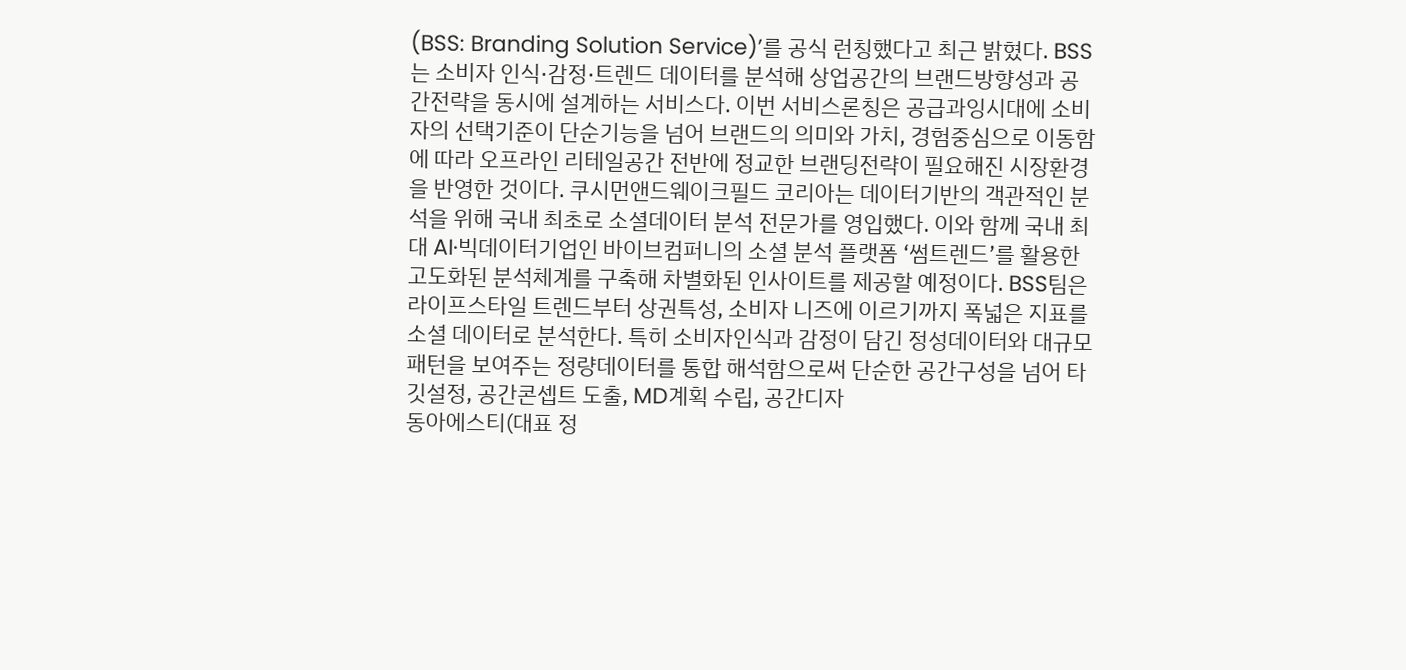(BSS: Branding Solution Service)’를 공식 런칭했다고 최근 밝혔다. BSS는 소비자 인식·감정·트렌드 데이터를 분석해 상업공간의 브랜드방향성과 공간전략을 동시에 설계하는 서비스다. 이번 서비스론칭은 공급과잉시대에 소비자의 선택기준이 단순기능을 넘어 브랜드의 의미와 가치, 경험중심으로 이동함에 따라 오프라인 리테일공간 전반에 정교한 브랜딩전략이 필요해진 시장환경을 반영한 것이다. 쿠시먼앤드웨이크필드 코리아는 데이터기반의 객관적인 분석을 위해 국내 최초로 소셜데이터 분석 전문가를 영입했다. 이와 함께 국내 최대 AI·빅데이터기업인 바이브컴퍼니의 소셜 분석 플랫폼 ‘썸트렌드’를 활용한 고도화된 분석체계를 구축해 차별화된 인사이트를 제공할 예정이다. BSS팀은 라이프스타일 트렌드부터 상권특성, 소비자 니즈에 이르기까지 폭넓은 지표를 소셜 데이터로 분석한다. 특히 소비자인식과 감정이 담긴 정성데이터와 대규모패턴을 보여주는 정량데이터를 통합 해석함으로써 단순한 공간구성을 넘어 타깃설정, 공간콘셉트 도출, MD계획 수립, 공간디자
동아에스티(대표 정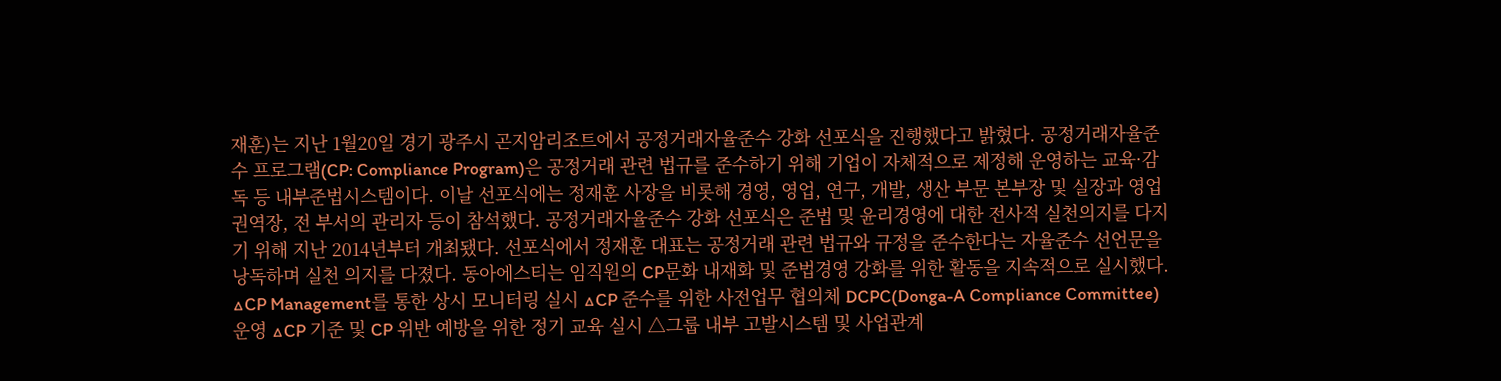재훈)는 지난 1월20일 경기 광주시 곤지암리조트에서 공정거래자율준수 강화 선포식을 진행했다고 밝혔다. 공정거래자율준수 프로그램(CP: Compliance Program)은 공정거래 관련 법규를 준수하기 위해 기업이 자체적으로 제정해 운영하는 교육·감독 등 내부준법시스템이다. 이날 선포식에는 정재훈 사장을 비롯해 경영, 영업, 연구, 개발, 생산 부문 본부장 및 실장과 영업 권역장, 전 부서의 관리자 등이 참석했다. 공정거래자율준수 강화 선포식은 준법 및 윤리경영에 대한 전사적 실천의지를 다지기 위해 지난 2014년부터 개최됐다. 선포식에서 정재훈 대표는 공정거래 관련 법규와 규정을 준수한다는 자율준수 선언문을 낭독하며 실천 의지를 다졌다. 동아에스티는 임직원의 CP문화 내재화 및 준법경영 강화를 위한 활동을 지속적으로 실시했다. △CP Management를 통한 상시 모니터링 실시 △CP 준수를 위한 사전업무 협의체 DCPC(Donga-A Compliance Committee) 운영 △CP 기준 및 CP 위반 예방을 위한 정기 교육 실시 △그룹 내부 고발시스템 및 사업관계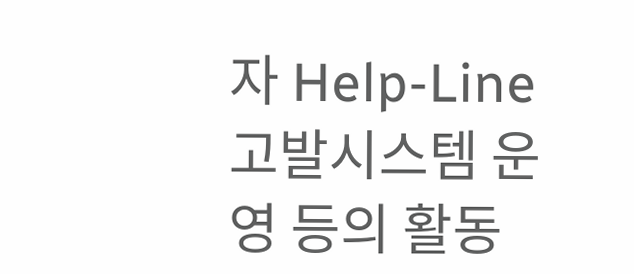자 Help-Line 고발시스템 운영 등의 활동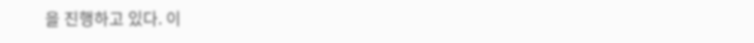을 진행하고 있다. 이